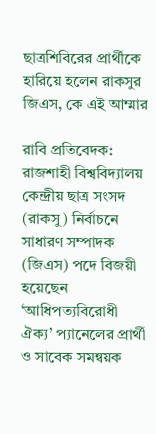ছাত্রশিবিরের প্রার্থীকে হারিয়ে হলেন রাকসুর জিএস, কে এই আম্মার

রাবি প্রতিবেদক:
রাজশাহী বিশ্ববিদ্যালয় কেন্দ্রীয় ছাত্র সংসদ (রাকসু) নির্বাচনে সাধারণ সম্পাদক (জিএস) পদে বিজয়ী হয়েছেন ‘আধিপত্যবিরোধী ঐক্য’ প্যানেলের প্রার্থী ও সাবেক সমন্বয়ক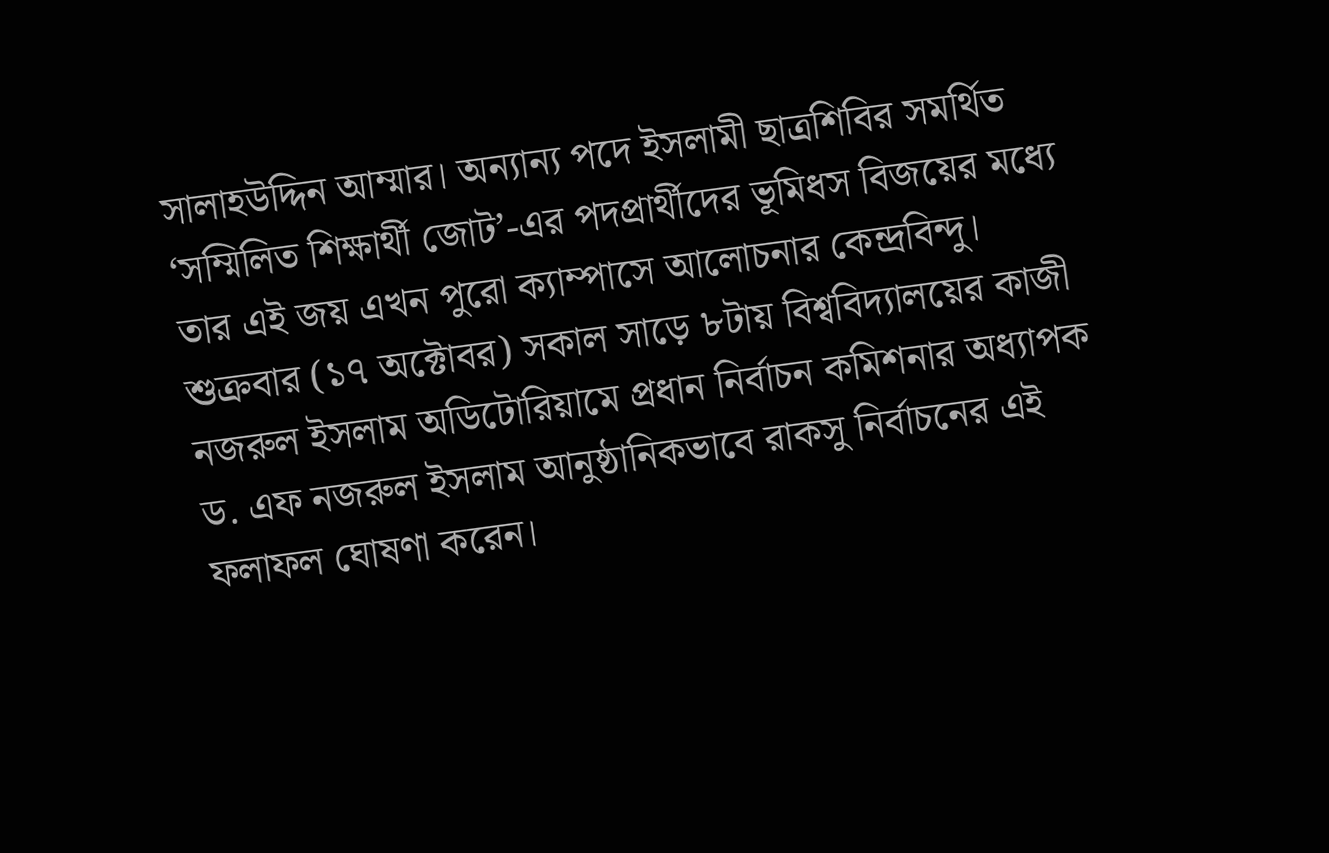সালাহউদ্দিন আম্মার। অন্যান্য পদে ইসলামী ছাত্রশিবির সমর্থিত ‘সম্মিলিত শিক্ষার্থী জোট’-এর পদপ্রার্থীদের ভূমিধস বিজয়ের মধ্যে তার এই জয় এখন পুরো ক্যাম্পাসে আলোচনার কেন্দ্রবিন্দু।
শুক্রবার (১৭ অক্টোবর) সকাল সাড়ে ৮টায় বিশ্ববিদ্যালয়ের কাজী নজরুল ইসলাম অডিটোরিয়ামে প্রধান নির্বাচন কমিশনার অধ্যাপক ড. এফ নজরুল ইসলাম আনুষ্ঠানিকভাবে রাকসু নির্বাচনের এই ফলাফল ঘোষণা করেন।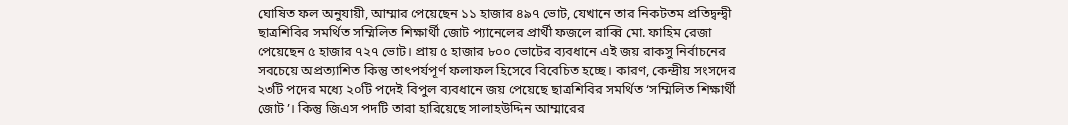ঘোষিত ফল অনুযায়ী, আম্মার পেয়েছেন ১১ হাজার ৪৯৭ ভোট, যেখানে তার নিকটতম প্রতিদ্বন্দ্বী ছাত্রশিবির সমর্থিত সম্মিলিত শিক্ষার্থী জোট প্যানেলের প্রার্থী ফজলে রাব্বি মো. ফাহিম রেজা পেয়েছেন ৫ হাজার ৭২৭ ভোট। প্রায় ৫ হাজার ৮০০ ভোটের ব্যবধানে এই জয় রাকসু নির্বাচনের সবচেয়ে অপ্রত্যাশিত কিন্তু তাৎপর্যপূর্ণ ফলাফল হিসেবে বিবেচিত হচ্ছে। কারণ, কেন্দ্রীয় সংসদের ২৩টি পদের মধ্যে ২০টি পদেই বিপুল ব্যবধানে জয় পেয়েছে ছাত্রশিবির সমর্থিত ‘সম্মিলিত শিক্ষার্থী জোট’। কিন্তু জিএস পদটি তারা হারিয়েছে সালাহউদ্দিন আম্মারের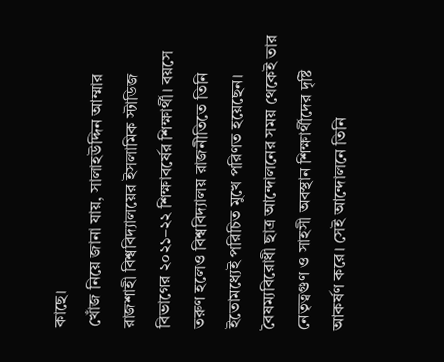কাছে।
খোঁজ নিয়ে জানা যায়, সালাহউদ্দিন আম্মার রাজশাহী বিশ্ববিদ্যালয়ের ইসলামিক স্টাডিজ বিভাগের ২০২১–২২ শিক্ষাবর্ষের শিক্ষার্থী। বয়সে তরুণ হলেও বিশ্ববিদ্যালয় রাজনীতিতে তিনি ইতোমধ্যেই পরিচিত মুখে পরিণত হয়েছেন। বৈষম্যবিরোধী ছাত্র আন্দোলনের সময় থেকেই তার নেতৃত্বগুণ ও সাহসী অবস্থান শিক্ষার্থীদের দৃষ্টি আকর্ষণ করে। সেই আন্দোলনে তিনি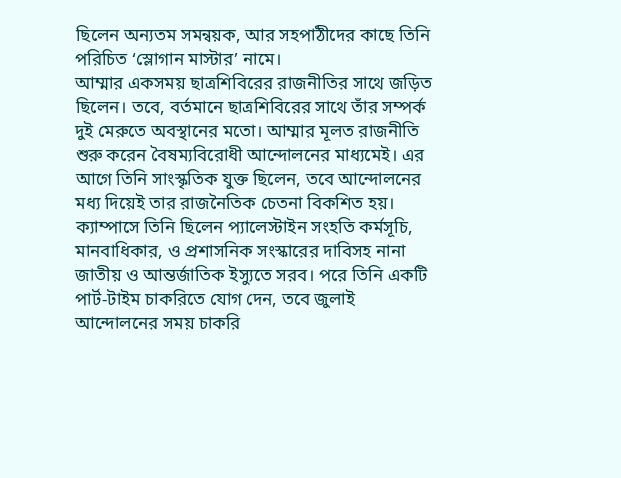ছিলেন অন্যতম সমন্বয়ক, আর সহপাঠীদের কাছে তিনি পরিচিত ‘স্লোগান মাস্টার’ নামে।
আম্মার একসময় ছাত্রশিবিরের রাজনীতির সাথে জড়িত ছিলেন। তবে, বর্তমানে ছাত্রশিবিরের সাথে তাঁর সম্পর্ক দুই মেরুতে অবস্থানের মতো। আম্মার মূলত রাজনীতি শুরু করেন বৈষম্যবিরোধী আন্দোলনের মাধ্যমেই। এর আগে তিনি সাংস্কৃতিক যুক্ত ছিলেন, তবে আন্দোলনের মধ্য দিয়েই তার রাজনৈতিক চেতনা বিকশিত হয়। ক্যাম্পাসে তিনি ছিলেন প্যালেস্টাইন সংহতি কর্মসূচি, মানবাধিকার, ও প্রশাসনিক সংস্কারের দাবিসহ নানা জাতীয় ও আন্তর্জাতিক ইস্যুতে সরব। পরে তিনি একটি পার্ট-টাইম চাকরিতে যোগ দেন, তবে জুলাই আন্দোলনের সময় চাকরি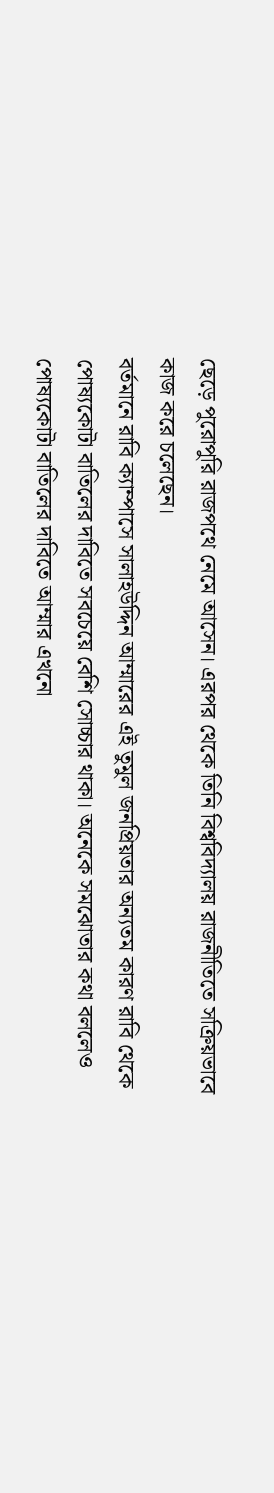ছেড়ে পুরোপুরি রাজপথে নেমে আসেন। এরপর থেকে তিনি বিশ্ববিদ্যালয় রাজনীতিতে সক্রিয়ভাবে কাজ করে চলেছেন।
বর্তমানে রাবি ক্যাম্পাসে সালাহউদ্দিন আম্মারের এই তুমুল জনপ্রিয়তার অন্যতম কারণ রাবি থেকে পোষ্যকোটা বাতিলের দাবিতে সবচেয়ে বেশি সোচ্চার থাকা। অনেকে সমঝোতার কথা বললেও পোষ্যকোটা বাতিলের দাবিতে আম্মার এখনো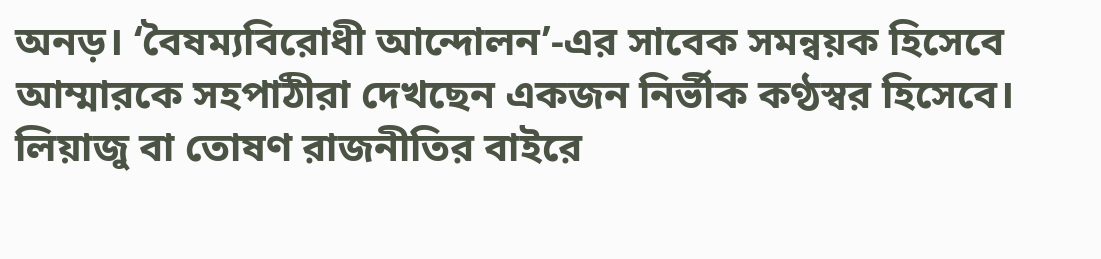অনড়। ‘বৈষম্যবিরোধী আন্দোলন’-এর সাবেক সমন্বয়ক হিসেবে আম্মারকে সহপাঠীরা দেখছেন একজন নির্ভীক কণ্ঠস্বর হিসেবে। লিয়াজু বা তোষণ রাজনীতির বাইরে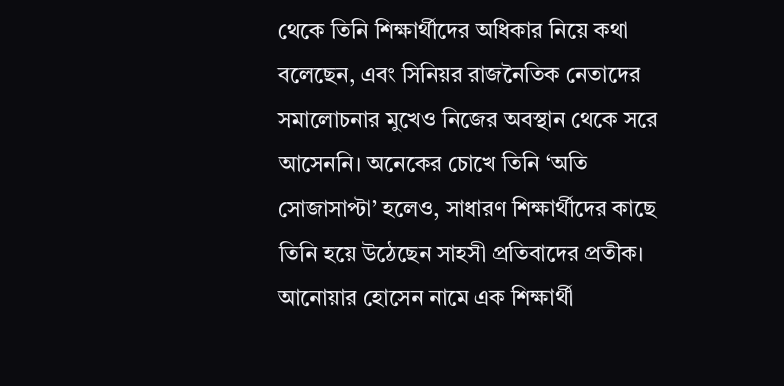থেকে তিনি শিক্ষার্থীদের অধিকার নিয়ে কথা বলেছেন, এবং সিনিয়র রাজনৈতিক নেতাদের সমালোচনার মুখেও নিজের অবস্থান থেকে সরে আসেননি। অনেকের চোখে তিনি ‘অতি সোজাসাপ্টা’ হলেও, সাধারণ শিক্ষার্থীদের কাছে তিনি হয়ে উঠেছেন সাহসী প্রতিবাদের প্রতীক। আনোয়ার হোসেন নামে এক শিক্ষার্থী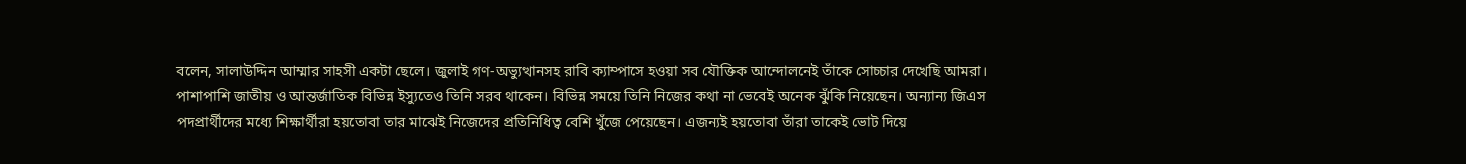বলেন, সালাউদ্দিন আম্মার সাহসী একটা ছেলে। জুলাই গণ-অভ্যুত্থানসহ রাবি ক্যাম্পাসে হওয়া সব যৌক্তিক আন্দোলনেই তাঁকে সোচ্চার দেখেছি আমরা। পাশাপাশি জাতীয় ও আন্তর্জাতিক বিভিন্ন ইস্যুতেও তিনি সরব থাকেন। বিভিন্ন সময়ে তিনি নিজের কথা না ভেবেই অনেক ঝুঁকি নিয়েছেন। অন্যান্য জিএস পদপ্রার্থীদের মধ্যে শিক্ষার্থীরা হয়তোবা তার মাঝেই নিজেদের প্রতিনিধিত্ব বেশি খুঁজে পেয়েছেন। এজন্যই হয়তোবা তাঁরা তাকেই ভোট দিয়ে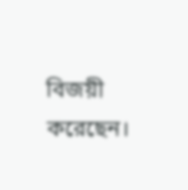বিজয়ী করেছেন।